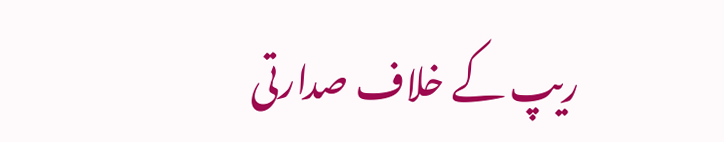ریپ کے خلاف صدارتی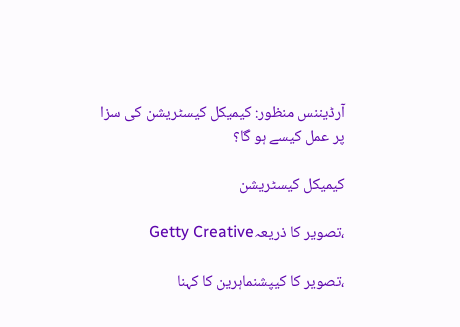آرڈیننس منظور: کیمیکل کیسٹریشن کی سزا پر عمل کیسے ہو گا؟

کیمیکل کیسٹریشن

،تصویر کا ذریعہGetty Creative

،تصویر کا کیپشنماہرین کا کہنا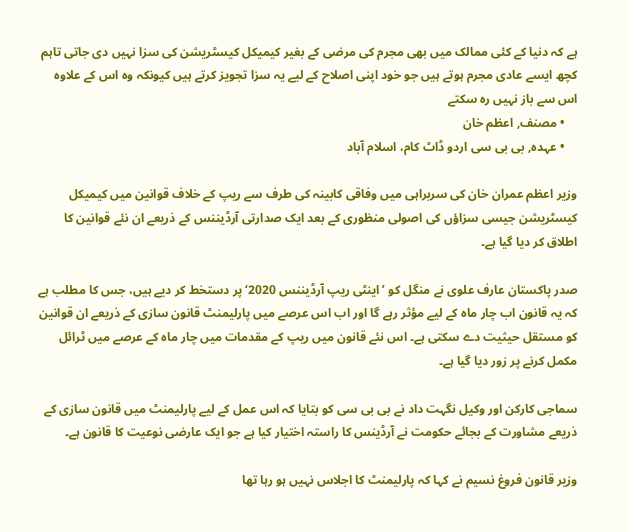ہے کہ دنیا کے کئی ممالک میں بھی مجرم کی مرضی کے بغیر کیمیکل کیسٹریشن کی سزا نہیں دی جاتی تاہم کچھ ایسے عادی مجرم ہوتے ہیں جو خود اپنی اصلاح کے لیے یہ سزا تجویز کرتے ہیں کیونکہ وہ اس کے علاوہ اس سے باز نہیں رہ سکتے
    • مصنف, اعظم خان
    • عہدہ, بی بی سی اردو ڈاٹ کام، اسلام آباد

وزیر اعظم عمران خان کی سربراہی میں وفاقی کابینہ کی طرف سے ریپ کے خلاف قوانین میں کیمیکل کیسٹریشن جیسی سزاؤں کی اصولی منظوری کے بعد ایک صدارتی آرڈیننس کے ذریعے ان نئے قوانین کا اطلاق کر دیا گیا ہے۔

صدر پاکستان عارف علوی نے منگل کو ’اینٹی ریپ آرڈیننس 2020‘ پر دستخط کر دیے ہیں، جس کا مطلب ہے کہ یہ قانون اب چار ماہ کے لیے مؤثر رہے گا اور اب اس عرصے میں پارلیمنٹ قانون سازی کے ذریعے ان قوانین کو مستقل حیثیت دے سکتی ہے۔ اس نئے قانون میں ریپ کے مقدمات میں چار ماہ کے عرصے میں ٹرائل مکمل کرنے پر زور دیا گیا ہے۔

سماجی کارکن اور وکیل نگہت داد نے بی بی سی کو بتایا کہ اس عمل کے لیے پارلیمنٹ میں قانون سازی کے ذریعے مشاورت کے بجائے حکومت نے آرڈینس کا راستہ اختیار کیا ہے جو ایک عارضی نوعیت کا قانون ہے۔

وزیر قانون فروغ نسیم نے کہا کہ پارلیمنٹ کا اجلاس نہیں ہو رہا تھا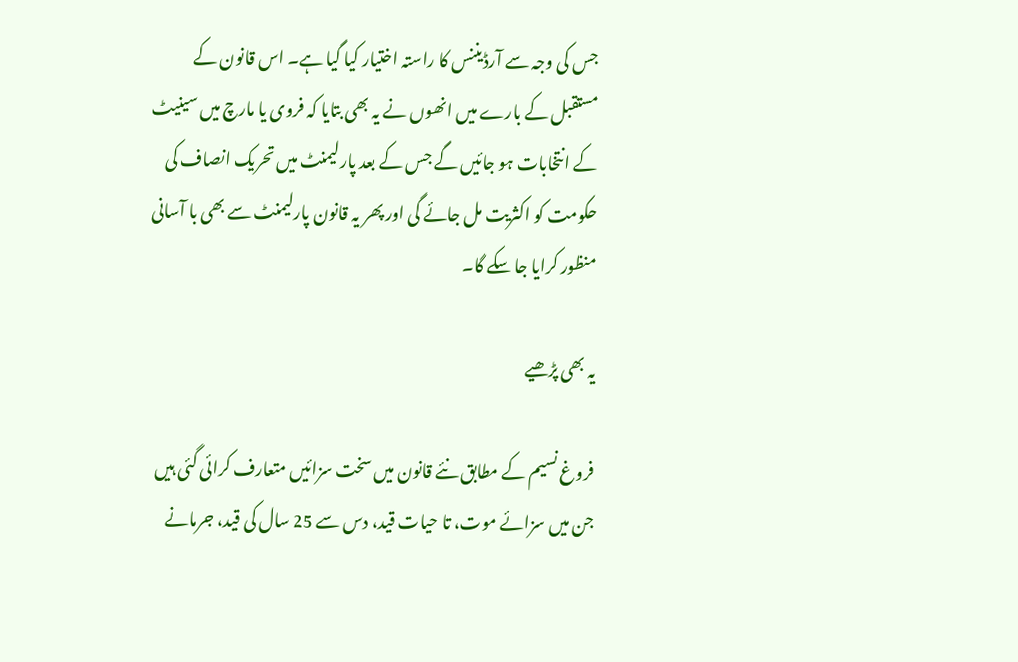جس کی وجہ سے آرڈیننس کا راستہ اختیار کیا گیا ہے۔ اس قانون کے مستقبل کے بارے میں انھوں نے یہ بھی بتایا کہ فروی یا مارچ میں سینیٹ کے انتخابات ہو جائیں گے جس کے بعد پارلیمنٹ میں تحریک انصاف کی حکومت کو اکثریت مل جائے گی اور پھر یہ قانون پارلیمنٹ سے بھی با آسانی منظور کرایا جا سکے گا۔

یہ بھی پڑھیے

فروغ نسیم کے مطابق نئے قانون میں سخت سزائیں متعارف کرائی گئی ہیں جن میں سزائے موت، تا حیات قید، دس سے 25 سال کی قید، جرمانے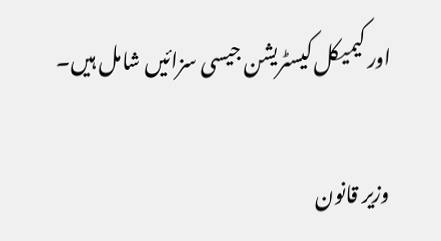اور کیمیکل کیسٹریشن جیسی سزائیں شامل ہیں۔

وزیر قانون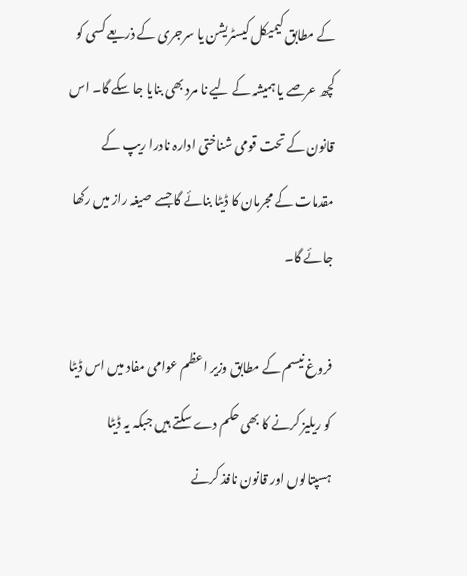کے مطابق کیمیکل کیسٹریشن یا سرجری کے ذریعے کسی کو کچھ عرصے یا ہمیشہ کے لیے نا مرد بھی بنایا جا سکے گا۔ اس قانون کے تحت قومی شناختی ادارہ نادرا ریپ کے مقدمات کے مجرمان کا ڈیٹا بنائے گا جسے صیغہ راز میں رکھا جائے گا۔

فروغ نیسم کے مطابق وزیر اعظم عوامی مفاد میں اس ڈیٹا کو ریلیز کرنے کا بھی حکم دے سکتے ہیں جبکہ یہ ڈیٹا ہسپتالوں اور قانون نافذ کرنے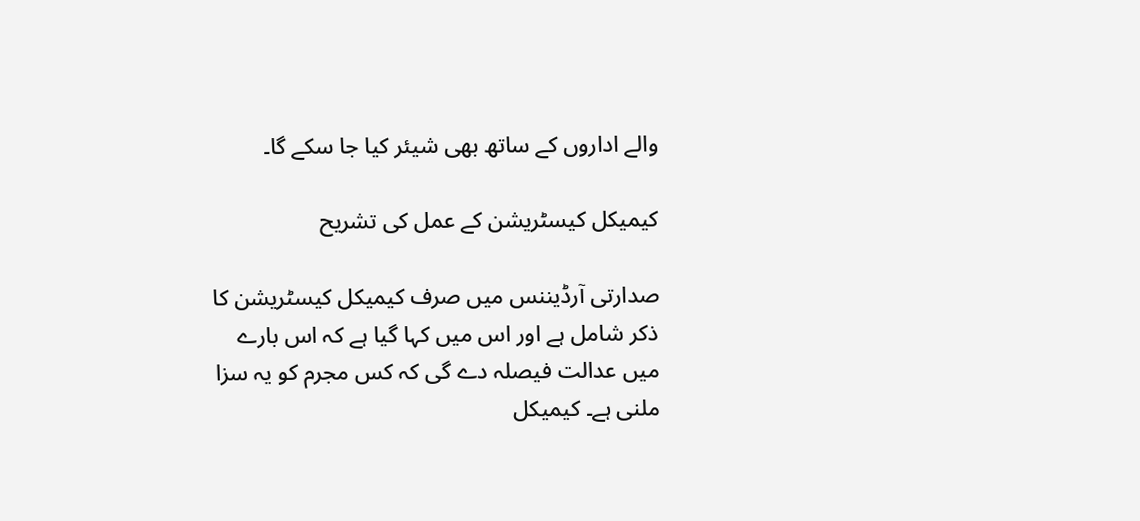والے اداروں کے ساتھ بھی شیئر کیا جا سکے گا۔

کیمیکل کیسٹریشن کے عمل کی تشریح

صدارتی آرڈیننس میں صرف کیمیکل کیسٹریشن کا ذکر شامل ہے اور اس میں کہا گیا ہے کہ اس بارے میں عدالت فیصلہ دے گی کہ کس مجرم کو یہ سزا ملنی ہے۔ کیمیکل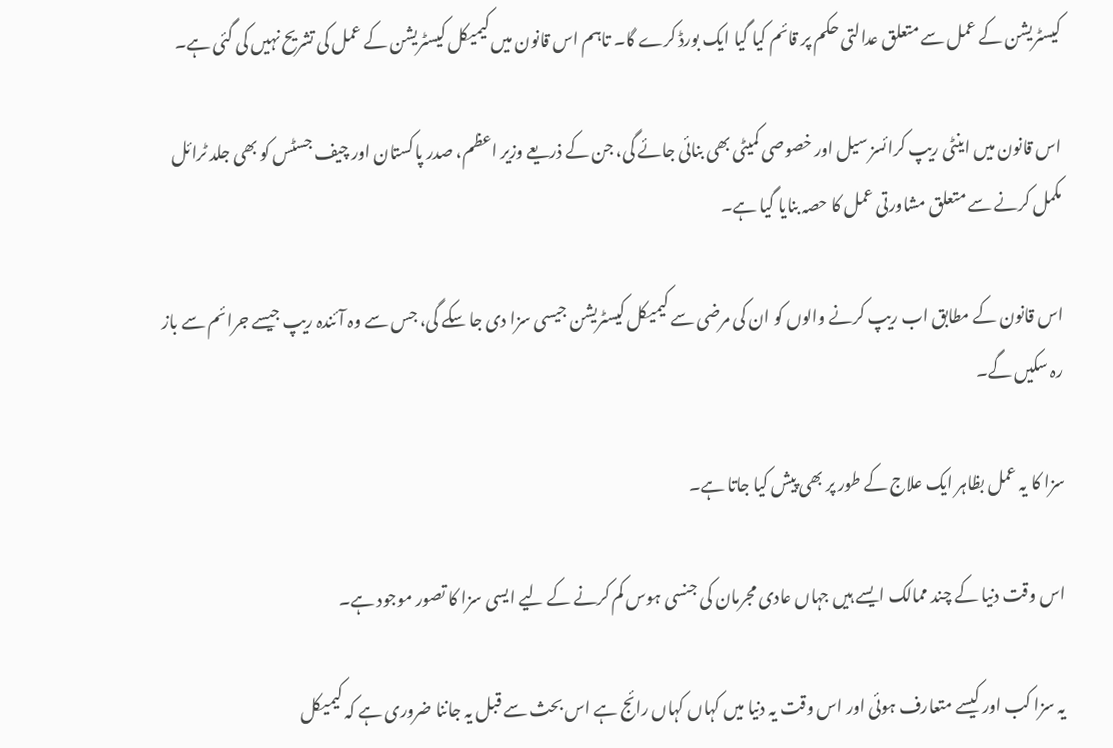کیسٹریشن کے عمل سے متعلق عدالتی حکم پر قائم کیا گیا ایک بورڈ کرے گا۔ تاہم اس قانون میں کیمیکل کیسٹریشن کے عمل کی تشریح نہیں کی گئی ہے۔

اس قانون میں اینٹی ریپ کرائسز سیل اور خصوصی کمیٹی بھی بنائی جائے گی، جن کے ذریعے وزیر اعظم، صدر پاکستان اور چیف جسٹس کو بھی جلد ٹرائل مکمل کرنے سے متعلق مشاورتی عمل کا حصہ بنایا گیا ہے۔

اس قانون کے مطابق اب ریپ کرنے والوں کو ان کی مرضی سے کیمیکل کیسٹریشن جیسی سزا دی جا سکے گی، جس سے وہ آئندہ ریپ جیسے جرائم سے باز رہ سکیں گے۔

سزا کا یہ عمل بظاہر ایک علاج کے طور پر بھی پیش کیا جاتا ہے۔

اس وقت دنیا کے چند ممالک ایسے ہیں جہاں عادی مجرمان کی جنسی ہوس کم کرنے کے لیے ایسی سزا کا تصور موجود ہے۔

یہ سزا کب اور کیسے متعارف ہوئی اور اس وقت یہ دنیا میں کہاں کہاں رائج ہے اس بحث سے قبل یہ جاننا ضروری ہے کہ کیمیکل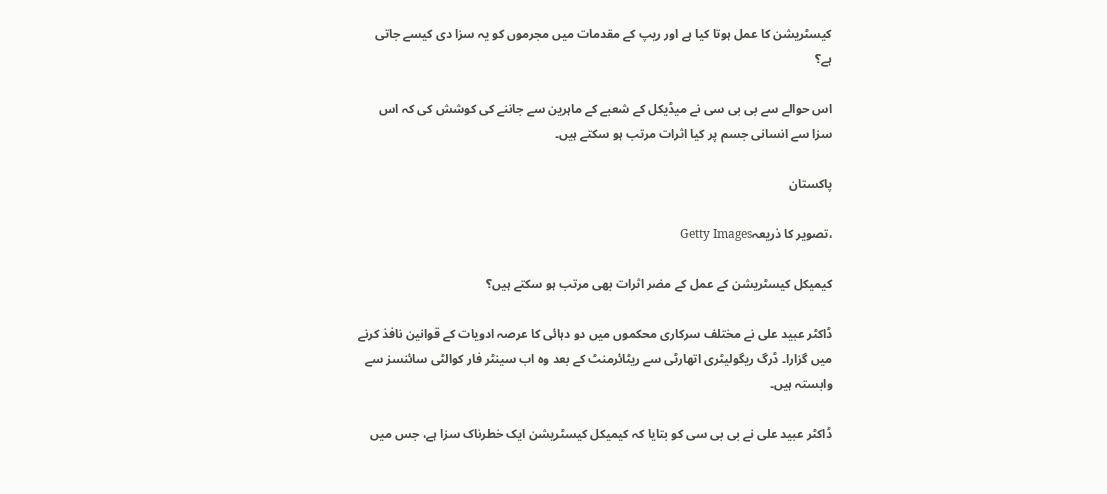کیسٹریشن کا عمل ہوتا کیا ہے اور ریپ کے مقدمات میں مجرموں کو یہ سزا دی کیسے جاتی ہے؟

اس حوالے سے بی بی سی نے میڈیکل کے شعبے کے ماہرین سے جاننے کی کوشش کی کہ اس سزا سے انسانی جسم پر کیا اثرات مرتب ہو سکتے ہیں۔

پاکستان

،تصویر کا ذریعہGetty Images

کیمیکل کیسٹریشن کے عمل کے مضر اثرات بھی مرتب ہو سکتے ہیں؟

ڈاکٹر عبید علی نے مختلف سرکاری محکموں میں دو دہائی کا عرصہ ادویات کے قوانین نافذ کرنے میں گزارا۔ ڈرگ ریگولیٹری اتھارٹی سے ریٹائرمنٹ کے بعد وہ اب سینٹر فار کوالٹی سائنسز سے وابستہ ہیں۔

ڈاکٹر عبید علی نے بی بی سی کو بتایا کہ کیمیکل کیسٹریشن ایک خطرناک سزا ہے، جس میں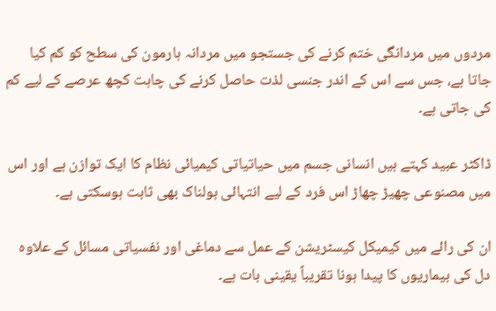مردوں میں مردانگی ختم کرنے کی جستجو میں مردانہ ہارمون کی سطح کو کم کیا جاتا ہے، جس سے اس کے اندر جنسی لذت حاصل کرنے کی چاہت کچھ عرصے کے لیے کم کی جاتی ہے۔

ڈاکٹر عبید کہتے ہیں انسانی جسم میں حیاتیاتی کیمیائی نظام کا ایک توازن ہے اور اس میں مصنوعی چھیڑ چھاڑ اس فرد کے لیے انتہائی ہولناک بھی ثابت ہوسکتی ہے۔

ان کی رائے میں کیمیکل کیسٹریشن کے عمل سے دماغی اور نفسیاتی مسائل کے علاوہ دل کی بیماریوں کا پیدا ہونا تقریباً یقینی بات ہے۔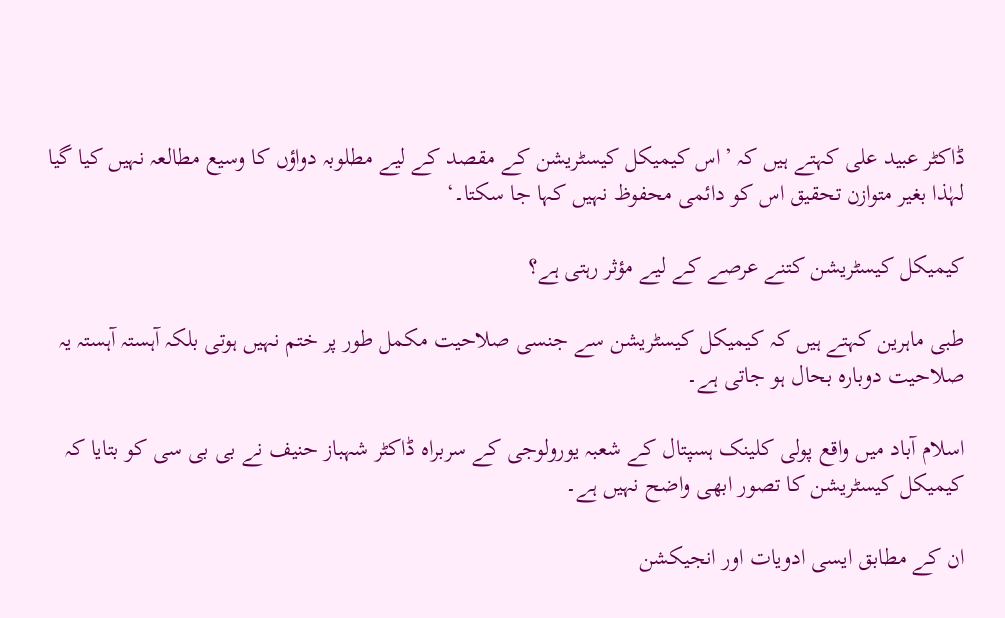ڈاکٹر عبید علی کہتے ہیں کہ ’اس کیمیکل کیسٹریشن کے مقصد کے لیے مطلوبہ دواؤں کا وسیع مطالعہ نہیں کیا گیا لہٰذا بغیر متوازن تحقیق اس کو دائمی محفوظ نہیں کہا جا سکتا۔‘

کیمیکل کیسٹریشن کتنے عرصے کے لیے مؤثر رہتی ہے؟

طبی ماہرین کہتے ہیں کہ کیمیکل کیسٹریشن سے جنسی صلاحیت مکمل طور پر ختم نہیں ہوتی بلکہ آہستہ آہستہ یہ صلاحیت دوبارہ بحال ہو جاتی ہے۔

اسلام آباد میں واقع پولی کلینک ہسپتال کے شعبہ یورولوجی کے سربراہ ڈاکٹر شہباز حنیف نے بی بی سی کو بتایا کہ کیمیکل کیسٹریشن کا تصور ابھی واضح نہیں ہے۔

ان کے مطابق ایسی ادویات اور انجیکشن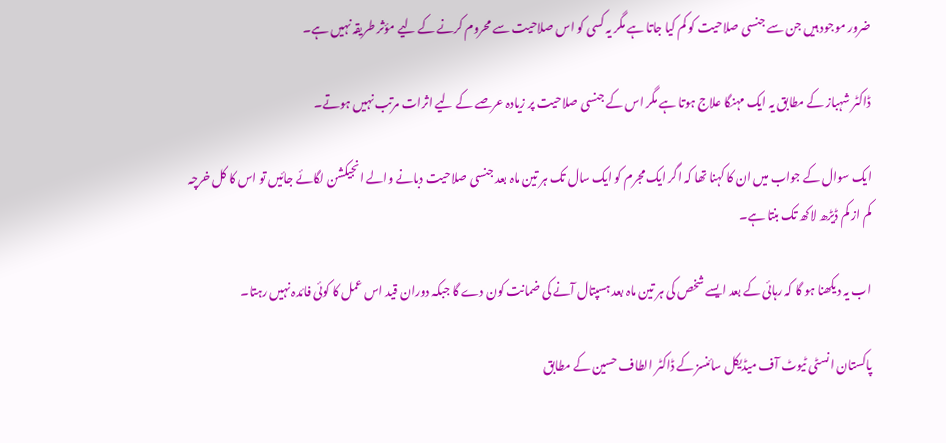ضرور موجود ہیں جن سے جنسی صلاحیت کو کم کیا جاتا ہے مگر یہ کسی کو اس صلاحیت سے محروم کرنے کے لیے مؤثر طریقہ نہیں ہے۔

ڈاکٹر شہباز کے مطابق یہ ایک مہنگا علاج ہوتا ہے مگر اس کے جنسی صلاحیت پر زیادہ عرصے کے لیے اثرات مرتب نہیں ہوتے۔

ایک سوال کے جواب میں ان کا کہنا تھا کہ اگر ایک مجرم کو ایک سال تک ہر تین ماہ بعد جنسی صلاحیت دبانے والے انجیکشن لگائے جائیں تو اس کا کل خرچہ کم از کم ڈیڑھ لاکھ تک بنتا ہے۔

اب یہ دیکھنا ہو گا کہ رہائی کے بعد ایسے شخص کی ہر تین ماہ بعد ہسپتال آنے کی ضمانت کون دے گا جبکہ دوران قید اس عمل کا کوئی فائدہ نہیں رہتا۔

پاکستان انسٹی ٹیوٹ آف میڈیکل سائنسز کے ڈاکٹر الطاف حسین کے مطابق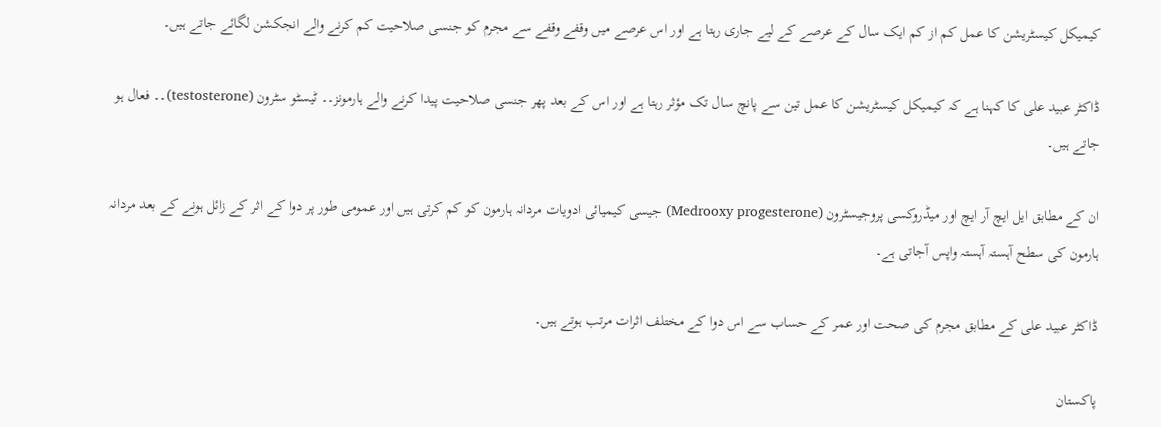کیمیکل کیسٹریشن کا عمل کم از کم ایک سال کے عرصے کے لیے جاری رہتا ہے اور اس عرصے میں وقفے وقفے سے مجرم کو جنسی صلاحیت کم کرنے والے انجکشن لگائے جاتے ہیں۔

ڈاکٹر عبید علی کا کہنا ہے کہ کیمیکل کیسٹریشن کا عمل تین سے پانچ سال تک مؤثر رہتا ہے اور اس کے بعد پھر جنسی صلاحیت پیدا کرنے والے ہارمونز۔۔ ٹیسٹو سٹرون (testosterone)۔۔ فعال ہو جاتے ہیں۔

ان کے مطابق ایل ایچ آر ایچ اور میڈروکسی پروجیسٹرون (Medrooxy progesterone) جیسی کیمیائی ادویات مردانہ ہارمون کو کم کرتی ہیں اور عمومی طور پر دوا کے اثر کے زائل ہونے کے بعد مردانہ ہارمون کی سطح آہستہ آہستہ واپس آجاتی ہے۔

ڈاکٹر عبید علی کے مطابق مجرم کی صحت اور عمر کے حساب سے اس دوا کے مختلف اثرات مرتب ہوتے ہیں۔

پاکستان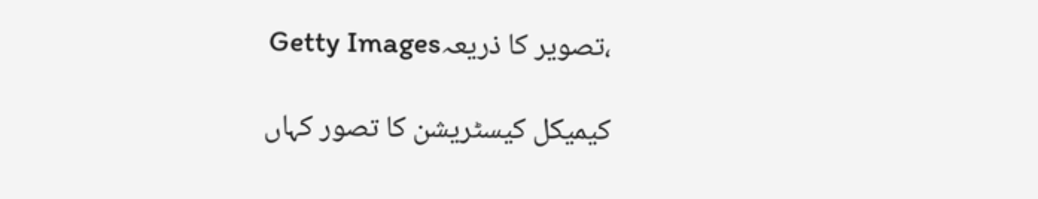،تصویر کا ذریعہGetty Images

کیمیکل کیسٹریشن کا تصور کہاں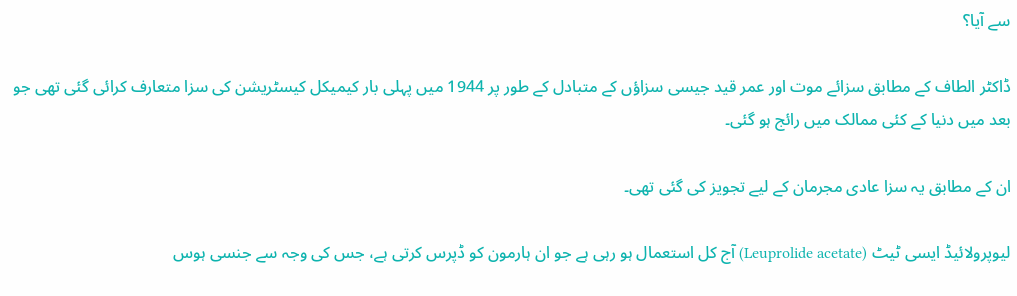سے آیا؟

ڈاکٹر الطاف کے مطابق سزائے موت اور عمر قید جیسی سزاؤں کے متبادل کے طور پر 1944 میں پہلی بار کیمیکل کیسٹریشن کی سزا متعارف کرائی گئی تھی جو بعد میں دنیا کے کئی ممالک میں رائج ہو گئی۔

ان کے مطابق یہ سزا عادی مجرمان کے لیے تجویز کی گئی تھی۔

لیوپرولائیڈ ایسی ٹیٹ (Leuprolide acetate) آج کل استعمال ہو رہی ہے جو ان ہارمون کو ڈپرس کرتی ہے، جس کی وجہ سے جنسی ہوس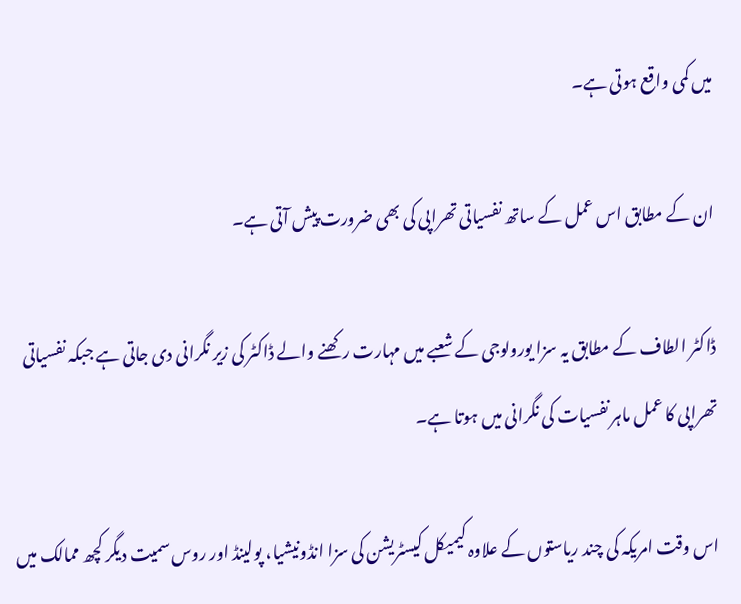میں کمی واقع ہوتی ہے۔

ان کے مطابق اس عمل کے ساتھ نفسیاتی تھراپی کی بھی ضرورت پیش آتی ہے۔

ڈاکٹر الطاف کے مطابق یہ سزا یورولوجی کے شعبے میں مہارت رکھنے والے ڈاکٹر کی زیر نگرانی دی جاتی ہے جبکہ نفسیاتی تھراپی کا عمل ماہر نفسیات کی نگرانی میں ہوتا ہے۔

اس وقت امریکہ کی چند ریاستوں کے علاوہ کیمیکل کیسٹریشن کی سزا انڈونیشیا، پولینڈ اور روس سمیت دیگر کچھ ممالک میں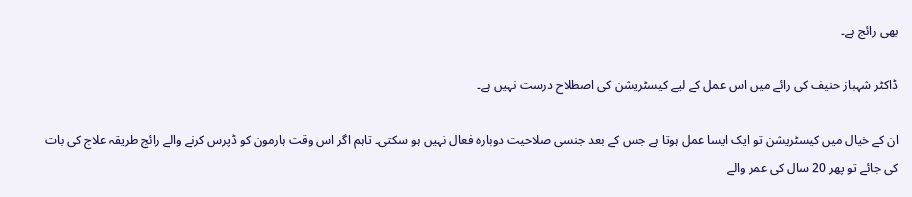بھی رائج ہے۔

ڈاکٹر شہباز حنیف کی رائے میں اس عمل کے لیے کیسٹریشن کی اصطلاح درست نہیں ہے۔

ان کے خیال میں کیسٹریشن تو ایک ایسا عمل ہوتا ہے جس کے بعد جنسی صلاحیت دوبارہ فعال نہیں ہو سکتی۔ تاہم اگر اس وقت ہارمون کو ڈپرس کرنے والے رائج طریقہ علاج کی بات کی جائے تو پھر 20 سال کی عمر والے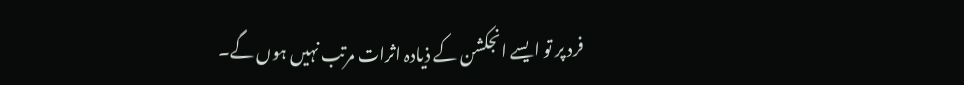فرد پر تو ایسے انجکشن کے ذیادہ اثرات مرتب نہیں ہوں گے۔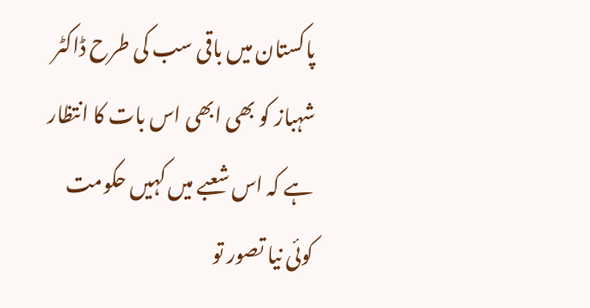پاکستان میں باقی سب کی طرح ڈاکٹر شہباز کو بھی ابھی اس بات کا انتظار ہے کہ اس شعبے میں کہیں حکومت کوئی نیا تصور تو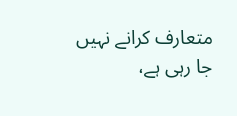متعارف کرانے نہیں جا رہی ہے،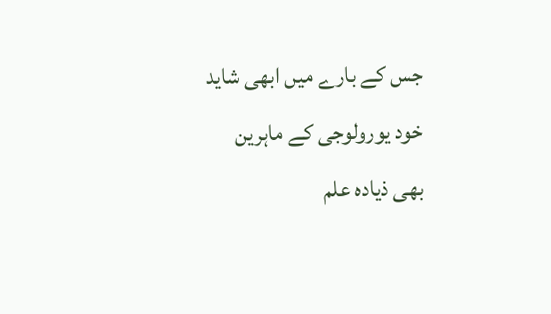جس کے بارے میں ابھی شاید خود یورولوجی کے ماہرین بھی ذیادہ علم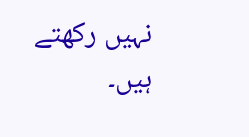نہیں رکھتے ہیں۔